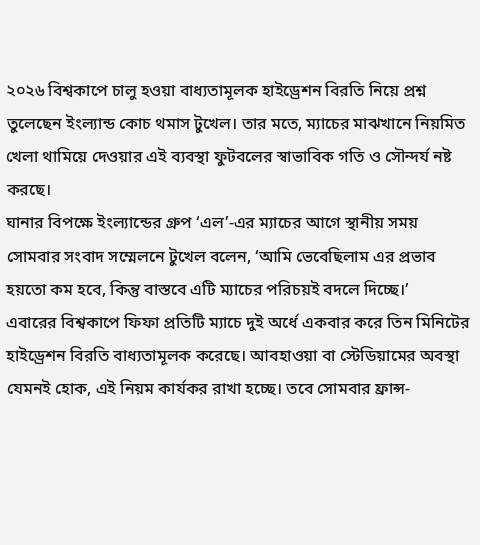২০২৬ বিশ্বকাপে চালু হওয়া বাধ্যতামূলক হাইড্রেশন বিরতি নিয়ে প্রশ্ন তুলেছেন ইংল্যান্ড কোচ থমাস টুখেল। তার মতে, ম্যাচের মাঝখানে নিয়মিত খেলা থামিয়ে দেওয়ার এই ব্যবস্থা ফুটবলের স্বাভাবিক গতি ও সৌন্দর্য নষ্ট করছে।
ঘানার বিপক্ষে ইংল্যান্ডের গ্রুপ ‘এল’-এর ম্যাচের আগে স্থানীয় সময় সোমবার সংবাদ সম্মেলনে টুখেল বলেন, ‘আমি ভেবেছিলাম এর প্রভাব হয়তো কম হবে, কিন্তু বাস্তবে এটি ম্যাচের পরিচয়ই বদলে দিচ্ছে।’
এবারের বিশ্বকাপে ফিফা প্রতিটি ম্যাচে দুই অর্ধে একবার করে তিন মিনিটের হাইড্রেশন বিরতি বাধ্যতামূলক করেছে। আবহাওয়া বা স্টেডিয়ামের অবস্থা যেমনই হোক, এই নিয়ম কার্যকর রাখা হচ্ছে। তবে সোমবার ফ্রান্স-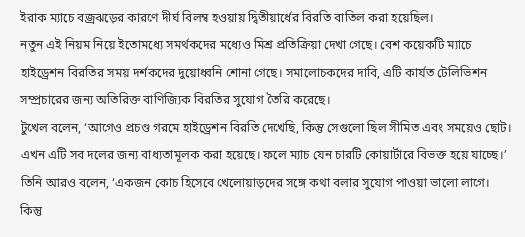ইরাক ম্যাচে বজ্রঝড়ের কারণে দীর্ঘ বিলম্ব হওয়ায় দ্বিতীয়ার্ধের বিরতি বাতিল করা হয়েছিল।
নতুন এই নিয়ম নিয়ে ইতোমধ্যে সমর্থকদের মধ্যেও মিশ্র প্রতিক্রিয়া দেখা গেছে। বেশ কয়েকটি ম্যাচে হাইড্রেশন বিরতির সময় দর্শকদের দুয়োধ্বনি শোনা গেছে। সমালোচকদের দাবি, এটি কার্যত টেলিভিশন সম্প্রচারের জন্য অতিরিক্ত বাণিজ্যিক বিরতির সুযোগ তৈরি করেছে।
টুখেল বলেন, ‘আগেও প্রচণ্ড গরমে হাইড্রেশন বিরতি দেখেছি, কিন্তু সেগুলো ছিল সীমিত এবং সময়েও ছোট। এখন এটি সব দলের জন্য বাধ্যতামূলক করা হয়েছে। ফলে ম্যাচ যেন চারটি কোয়ার্টারে বিভক্ত হয়ে যাচ্ছে।’
তিনি আরও বলেন, ‘একজন কোচ হিসেবে খেলোয়াড়দের সঙ্গে কথা বলার সুযোগ পাওয়া ভালো লাগে। কিন্তু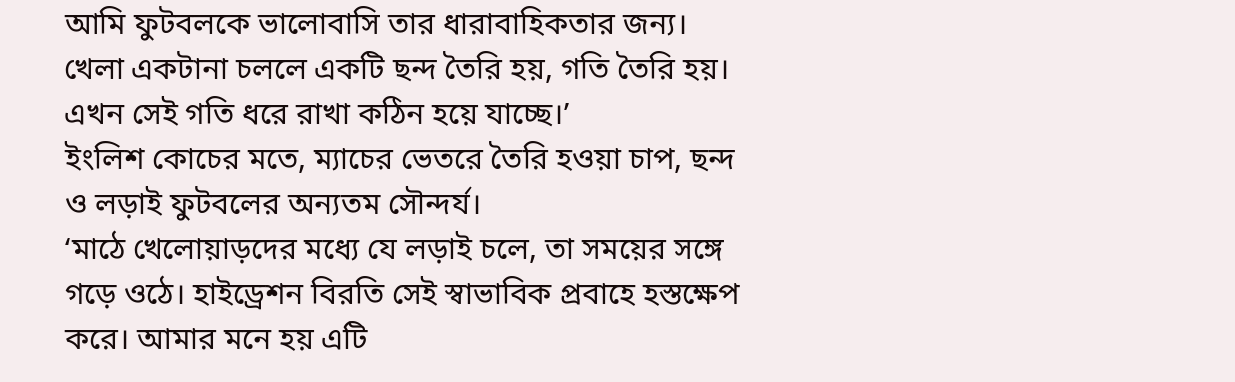আমি ফুটবলকে ভালোবাসি তার ধারাবাহিকতার জন্য। খেলা একটানা চললে একটি ছন্দ তৈরি হয়, গতি তৈরি হয়। এখন সেই গতি ধরে রাখা কঠিন হয়ে যাচ্ছে।’
ইংলিশ কোচের মতে, ম্যাচের ভেতরে তৈরি হওয়া চাপ, ছন্দ ও লড়াই ফুটবলের অন্যতম সৌন্দর্য।
‘মাঠে খেলোয়াড়দের মধ্যে যে লড়াই চলে, তা সময়ের সঙ্গে গড়ে ওঠে। হাইড্রেশন বিরতি সেই স্বাভাবিক প্রবাহে হস্তক্ষেপ করে। আমার মনে হয় এটি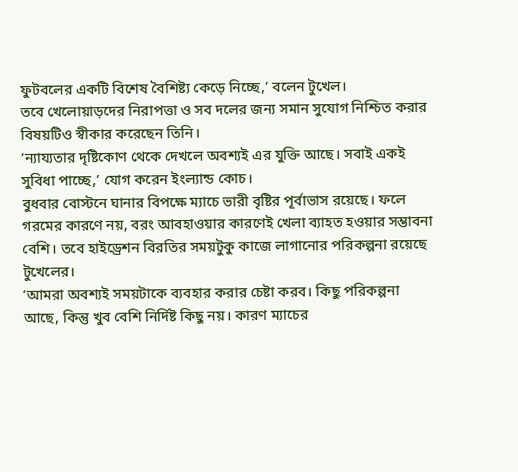ফুটবলের একটি বিশেষ বৈশিষ্ট্য কেড়ে নিচ্ছে,’ বলেন টুখেল।
তবে খেলোয়াড়দের নিরাপত্তা ও সব দলের জন্য সমান সুযোগ নিশ্চিত করার বিষয়টিও স্বীকার করেছেন তিনি।
‘ন্যায্যতার দৃষ্টিকোণ থেকে দেখলে অবশ্যই এর যুক্তি আছে। সবাই একই সুবিধা পাচ্ছে,’ যোগ করেন ইংল্যান্ড কোচ।
বুধবার বোস্টনে ঘানার বিপক্ষে ম্যাচে ভারী বৃষ্টির পূর্বাভাস রয়েছে। ফলে গরমের কারণে নয়, বরং আবহাওয়ার কারণেই খেলা ব্যাহত হওয়ার সম্ভাবনা বেশি। তবে হাইড্রেশন বিরতির সময়টুকু কাজে লাগানোর পরিকল্পনা রয়েছে টুখেলের।
‘আমরা অবশ্যই সময়টাকে ব্যবহার করার চেষ্টা করব। কিছু পরিকল্পনা আছে, কিন্তু খুব বেশি নির্দিষ্ট কিছু নয়। কারণ ম্যাচের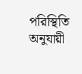পরিস্থিতি অনুযায়ী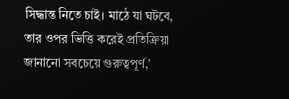সিদ্ধান্ত নিতে চাই। মাঠে যা ঘটবে, তার ওপর ভিত্তি করেই প্রতিক্রিয়া জানানো সবচেয়ে গুরুত্বপূর্ণ,’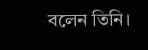বলেন তিনি।